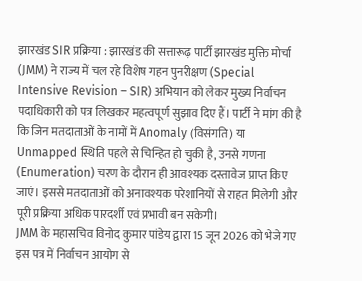झारखंड SIR प्रक्रिया : झारखंड की सत्तारूढ़ पार्टी झारखंड मुक्ति मोर्चा (JMM) ने राज्य में चल रहे विशेष गहन पुनरीक्षण (Special Intensive Revision – SIR) अभियान को लेकर मुख्य निर्वाचन पदाधिकारी को पत्र लिखकर महत्वपूर्ण सुझाव दिए हैं। पार्टी ने मांग की है कि जिन मतदाताओं के नामों में Anomaly (विसंगति) या Unmapped स्थिति पहले से चिन्हित हो चुकी है, उनसे गणना (Enumeration) चरण के दौरान ही आवश्यक दस्तावेज प्राप्त किए जाएं। इससे मतदाताओं को अनावश्यक परेशानियों से राहत मिलेगी और पूरी प्रक्रिया अधिक पारदर्शी एवं प्रभावी बन सकेगी।
JMM के महासचिव विनोद कुमार पांडेय द्वारा 15 जून 2026 को भेजे गए इस पत्र में निर्वाचन आयोग से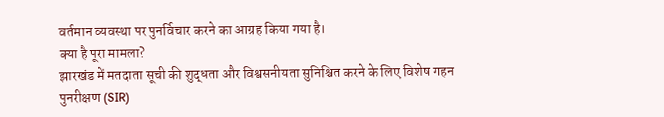वर्तमान व्यवस्था पर पुनर्विचार करने का आग्रह किया गया है।
क्या है पूरा मामला?
झारखंड में मतदाता सूची की शुद्धता और विश्वसनीयता सुनिश्चित करने के लिए विशेष गहन पुनरीक्षण (SIR)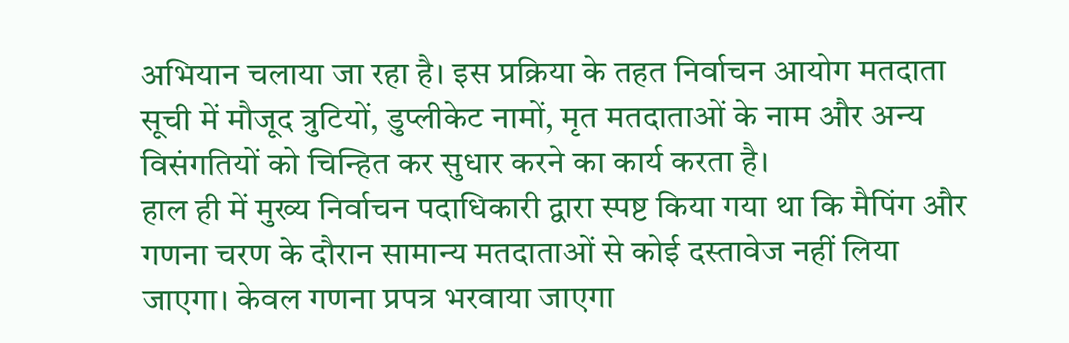अभियान चलाया जा रहा है। इस प्रक्रिया के तहत निर्वाचन आयोग मतदाता सूची में मौजूद त्रुटियों, डुप्लीकेट नामों, मृत मतदाताओं के नाम और अन्य विसंगतियों को चिन्हित कर सुधार करने का कार्य करता है।
हाल ही में मुख्य निर्वाचन पदाधिकारी द्वारा स्पष्ट किया गया था कि मैपिंग और गणना चरण के दौरान सामान्य मतदाताओं से कोई दस्तावेज नहीं लिया जाएगा। केवल गणना प्रपत्र भरवाया जाएगा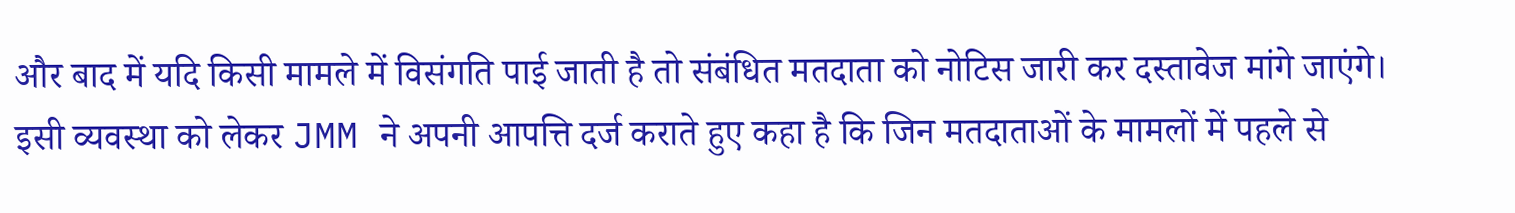और बाद में यदि किसी मामले में विसंगति पाई जाती है तो संबंधित मतदाता को नोटिस जारी कर दस्तावेज मांगे जाएंगे।
इसी व्यवस्था को लेकर JMM ने अपनी आपत्ति दर्ज कराते हुए कहा है कि जिन मतदाताओं के मामलों में पहले से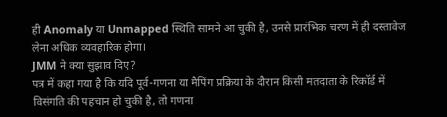ही Anomaly या Unmapped स्थिति सामने आ चुकी है, उनसे प्रारंभिक चरण में ही दस्तावेज लेना अधिक व्यवहारिक होगा।
JMM ने क्या सुझाव दिए?
पत्र में कहा गया है कि यदि पूर्व-गणना या मैपिंग प्रक्रिया के दौरान किसी मतदाता के रिकॉर्ड में विसंगति की पहचान हो चुकी है, तो गणना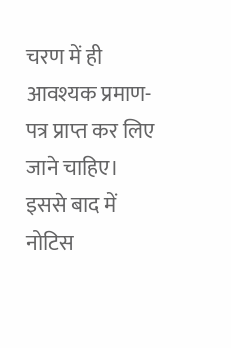चरण में ही आवश्यक प्रमाण-पत्र प्राप्त कर लिए जाने चाहिए। इससे बाद में नोटिस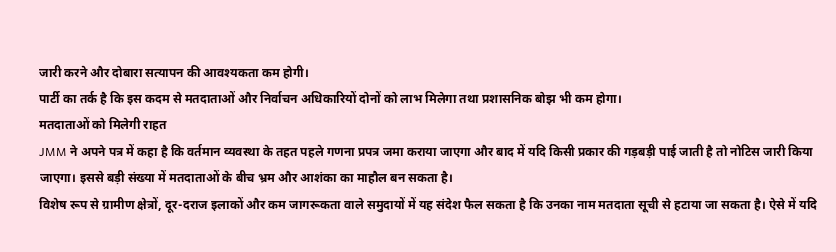जारी करने और दोबारा सत्यापन की आवश्यकता कम होगी।
पार्टी का तर्क है कि इस कदम से मतदाताओं और निर्वाचन अधिकारियों दोनों को लाभ मिलेगा तथा प्रशासनिक बोझ भी कम होगा।
मतदाताओं को मिलेगी राहत
JMM ने अपने पत्र में कहा है कि वर्तमान व्यवस्था के तहत पहले गणना प्रपत्र जमा कराया जाएगा और बाद में यदि किसी प्रकार की गड़बड़ी पाई जाती है तो नोटिस जारी किया जाएगा। इससे बड़ी संख्या में मतदाताओं के बीच भ्रम और आशंका का माहौल बन सकता है।
विशेष रूप से ग्रामीण क्षेत्रों, दूर-दराज इलाकों और कम जागरूकता वाले समुदायों में यह संदेश फैल सकता है कि उनका नाम मतदाता सूची से हटाया जा सकता है। ऐसे में यदि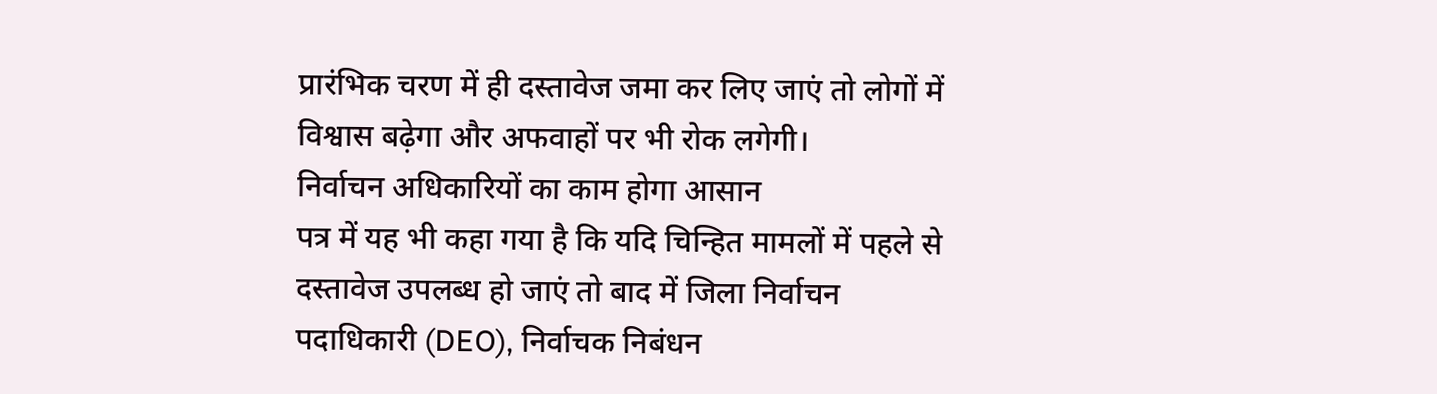प्रारंभिक चरण में ही दस्तावेज जमा कर लिए जाएं तो लोगों में विश्वास बढ़ेगा और अफवाहों पर भी रोक लगेगी।
निर्वाचन अधिकारियों का काम होगा आसान
पत्र में यह भी कहा गया है कि यदि चिन्हित मामलों में पहले से दस्तावेज उपलब्ध हो जाएं तो बाद में जिला निर्वाचन पदाधिकारी (DEO), निर्वाचक निबंधन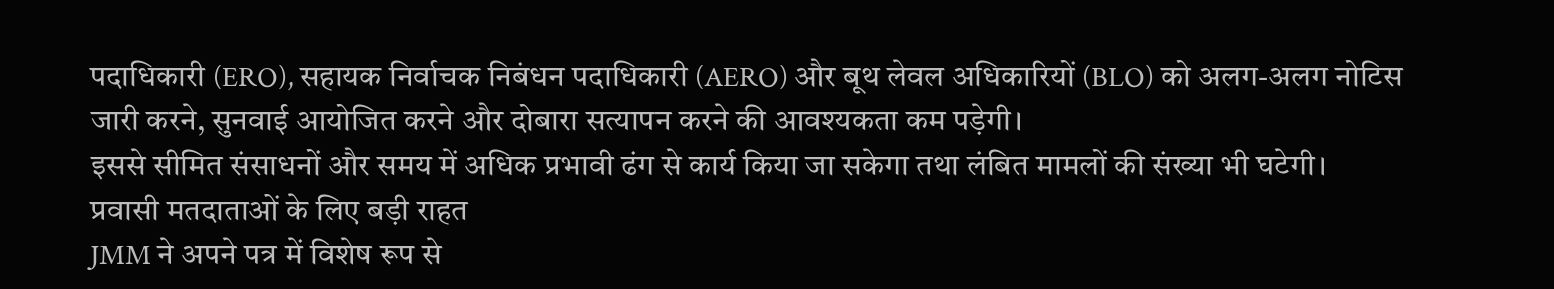पदाधिकारी (ERO), सहायक निर्वाचक निबंधन पदाधिकारी (AERO) और बूथ लेवल अधिकारियों (BLO) को अलग-अलग नोटिस जारी करने, सुनवाई आयोजित करने और दोबारा सत्यापन करने की आवश्यकता कम पड़ेगी।
इससे सीमित संसाधनों और समय में अधिक प्रभावी ढंग से कार्य किया जा सकेगा तथा लंबित मामलों की संख्या भी घटेगी।
प्रवासी मतदाताओं के लिए बड़ी राहत
JMM ने अपने पत्र में विशेष रूप से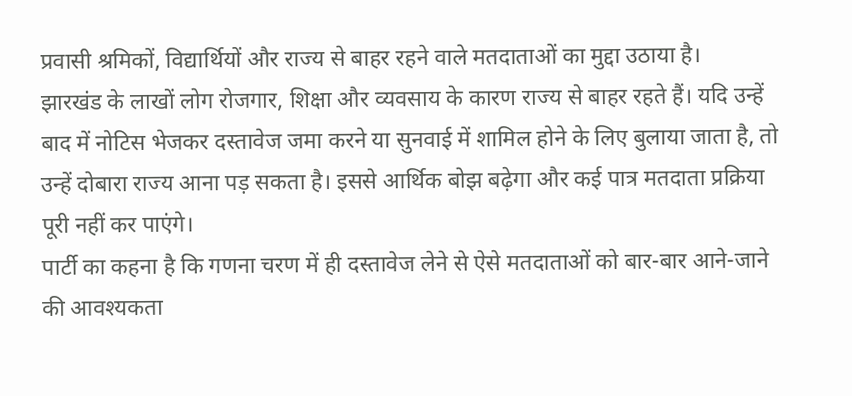प्रवासी श्रमिकों, विद्यार्थियों और राज्य से बाहर रहने वाले मतदाताओं का मुद्दा उठाया है।
झारखंड के लाखों लोग रोजगार, शिक्षा और व्यवसाय के कारण राज्य से बाहर रहते हैं। यदि उन्हें बाद में नोटिस भेजकर दस्तावेज जमा करने या सुनवाई में शामिल होने के लिए बुलाया जाता है, तो उन्हें दोबारा राज्य आना पड़ सकता है। इससे आर्थिक बोझ बढ़ेगा और कई पात्र मतदाता प्रक्रिया पूरी नहीं कर पाएंगे।
पार्टी का कहना है कि गणना चरण में ही दस्तावेज लेने से ऐसे मतदाताओं को बार-बार आने-जाने की आवश्यकता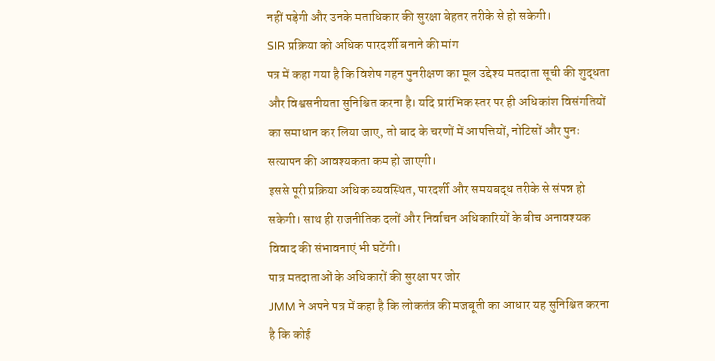नहीं पड़ेगी और उनके मताधिकार की सुरक्षा बेहतर तरीके से हो सकेगी।
SIR प्रक्रिया को अधिक पारदर्शी बनाने की मांग
पत्र में कहा गया है कि विशेष गहन पुनरीक्षण का मूल उद्देश्य मतदाता सूची की शुद्धता और विश्वसनीयता सुनिश्चित करना है। यदि प्रारंभिक स्तर पर ही अधिकांश विसंगतियों का समाधान कर लिया जाए, तो बाद के चरणों में आपत्तियों, नोटिसों और पुनः सत्यापन की आवश्यकता कम हो जाएगी।
इससे पूरी प्रक्रिया अधिक व्यवस्थित, पारदर्शी और समयबद्ध तरीके से संपन्न हो सकेगी। साथ ही राजनीतिक दलों और निर्वाचन अधिकारियों के बीच अनावश्यक विवाद की संभावनाएं भी घटेंगी।
पात्र मतदाताओं के अधिकारों की सुरक्षा पर जोर
JMM ने अपने पत्र में कहा है कि लोकतंत्र की मजबूती का आधार यह सुनिश्चित करना है कि कोई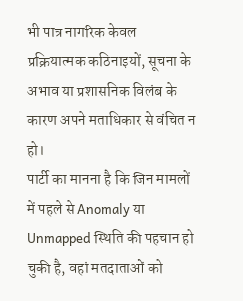भी पात्र नागरिक केवल प्रक्रियात्मक कठिनाइयों, सूचना के अभाव या प्रशासनिक विलंब के कारण अपने मताधिकार से वंचित न हो।
पार्टी का मानना है कि जिन मामलों में पहले से Anomaly या Unmapped स्थिति की पहचान हो चुकी है, वहां मतदाताओं को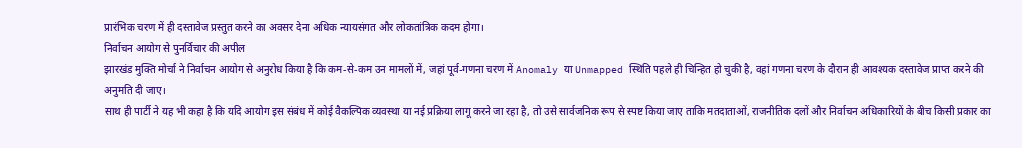प्रारंभिक चरण में ही दस्तावेज प्रस्तुत करने का अवसर देना अधिक न्यायसंगत और लोकतांत्रिक कदम होगा।
निर्वाचन आयोग से पुनर्विचार की अपील
झारखंड मुक्ति मोर्चा ने निर्वाचन आयोग से अनुरोध किया है कि कम-से-कम उन मामलों में, जहां पूर्व-गणना चरण में Anomaly या Unmapped स्थिति पहले ही चिन्हित हो चुकी है, वहां गणना चरण के दौरान ही आवश्यक दस्तावेज प्राप्त करने की अनुमति दी जाए।
साथ ही पार्टी ने यह भी कहा है कि यदि आयोग इस संबंध में कोई वैकल्पिक व्यवस्था या नई प्रक्रिया लागू करने जा रहा है, तो उसे सार्वजनिक रूप से स्पष्ट किया जाए ताकि मतदाताओं, राजनीतिक दलों और निर्वाचन अधिकारियों के बीच किसी प्रकार का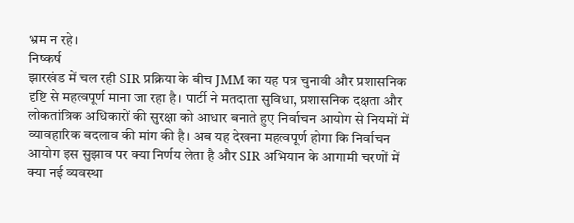भ्रम न रहे।
निष्कर्ष
झारखंड में चल रही SIR प्रक्रिया के बीच JMM का यह पत्र चुनावी और प्रशासनिक दृष्टि से महत्वपूर्ण माना जा रहा है। पार्टी ने मतदाता सुविधा, प्रशासनिक दक्षता और लोकतांत्रिक अधिकारों की सुरक्षा को आधार बनाते हुए निर्वाचन आयोग से नियमों में व्यावहारिक बदलाव की मांग की है। अब यह देखना महत्वपूर्ण होगा कि निर्वाचन आयोग इस सुझाव पर क्या निर्णय लेता है और SIR अभियान के आगामी चरणों में क्या नई व्यवस्था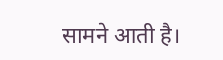सामने आती है।